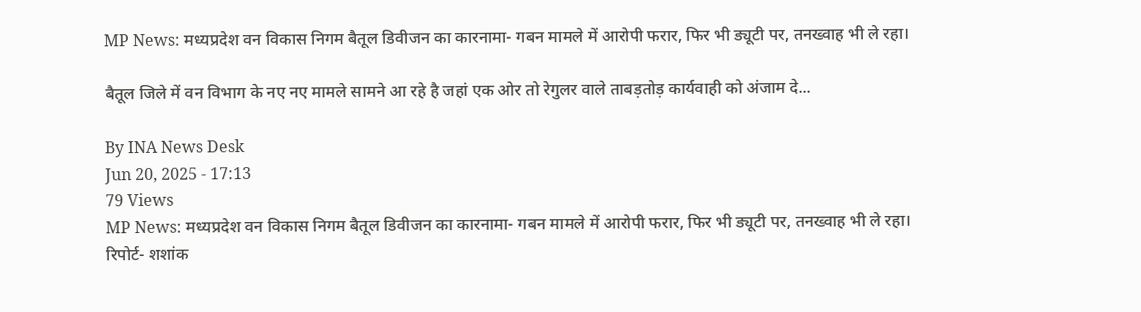MP News: मध्यप्रदेश वन विकास निगम बैतूल डिवीजन का कारनामा- गबन मामले में आरोपी फरार, फिर भी ड्यूटी पर, तनख्वाह भी ले रहा।

बैतूल जिले में वन विभाग के नए नए मामले सामने आ रहे है जहां एक ओर तो रेगुलर वाले ताबड़तोड़ कार्यवाही को अंजाम दे...

By INA News Desk
Jun 20, 2025 - 17:13
79 Views
MP News: मध्यप्रदेश वन विकास निगम बैतूल डिवीजन का कारनामा- गबन मामले में आरोपी फरार, फिर भी ड्यूटी पर, तनख्वाह भी ले रहा।
रिपोर्ट- शशांक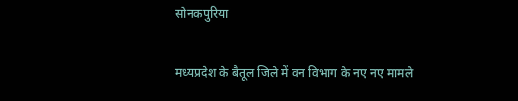सोनकपुरिया

मध्यप्रदेश के बैतूल जिले में वन विभाग के नए नए मामले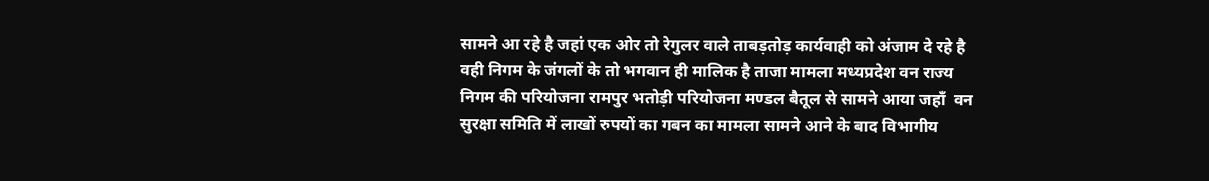सामने आ रहे है जहां एक ओर तो रेगुलर वाले ताबड़तोड़ कार्यवाही को अंजाम दे रहे है वही निगम के जंगलों के तो भगवान ही मालिक है ताजा मामला मध्यप्रदेश वन राज्य निगम की परियोजना रामपुर भतोड़ी परियोजना मण्डल बैतूल से सामने आया जहाँ  वन सुरक्षा समिति में लाखों रुपयों का गबन का मामला सामने आने के बाद विभागीय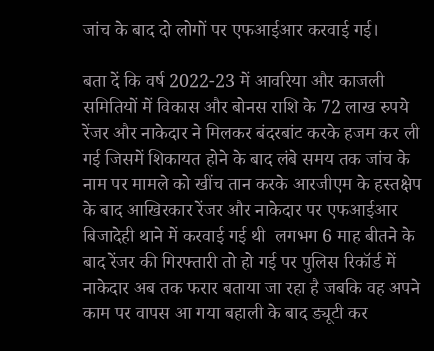जांच के बाद दो लोगों पर एफआईआर करवाई गई।

बता दें कि वर्ष 2022-23 में आवरिया और काजली समितियों में विकास और बोनस राशि के 72 लाख रुपये रेंजर और नाकेदार ने मिलकर बंदरबांट करके हजम कर ली गई जिसमें शिकायत होने के बाद लंबे समय तक जांच के नाम पर मामले को खींच तान करके आरजीएम के हस्तक्षेप के बाद आखिरकार रेंजर और नाकेदार पर एफआईआर बिजादेही थाने में करवाई गई थी  लगभग 6 माह बीतने के बाद रेंजर की गिरफ्तारी तो हो गई पर पुलिस रिकॉर्ड में नाकेदार अब तक फरार बताया जा रहा है जबकि वह अपने काम पर वापस आ गया बहाली के बाद ड्यूटी कर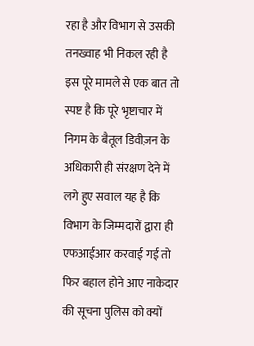रहा है और विभाग से उसकी तनख्वाह भी निकल रही है इस पूरे मामले से एक बात तो स्पष्ट है कि पूरे भृष्टाचार में निगम के बैतूल डिवीज़न के अधिकारी ही संरक्षण देने में लगे हुए सवाल यह है कि विभाग के जिम्मदारों द्वारा ही एफआईआर करवाई गई तो फिर बहाल होने आए नाकेदार की सूचना पुलिस को क्यों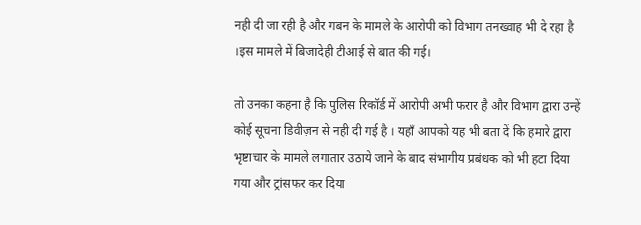नही दी जा रही है और गबन के मामले के आरोपी को विभाग तनख्वाह भी दे रहा है ।इस मामले में बिजादेही टीआई से बात की गई।

तो उनका कहना है कि पुलिस रिकॉर्ड में आरोपी अभी फरार है और विभाग द्वारा उन्हें कोई सूचना डिवीज़न से नही दी गई है । यहाँ आपको यह भी बता दें कि हमारे द्वारा  भृष्टाचार के मामले लगातार उठाये जाने के बाद संभागीय प्रबंधक को भी हटा दिया गया और ट्रांसफर कर दिया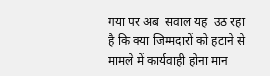गया पर अब  सवाल यह  उठ रहा है कि क्या जिम्मदारों को हटाने से मामले में कार्यवाही होना मान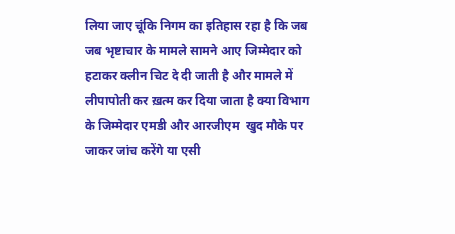लिया जाए चूंकि निगम का इतिहास रहा है कि जब जब भृष्टाचार के मामले सामने आए जिम्मेदार को हटाकर क्लीन चिट दे दी जाती है और मामले में लीपापोती कर ख़त्म कर दिया जाता है क्या विभाग के जिम्मेदार एमडी और आरजीएम  खुद मौके पर जाकर जांच करेंगे या एसी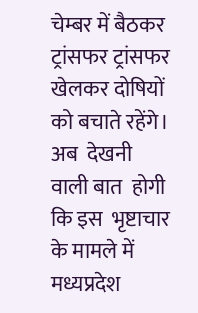चेम्बर में बैठकर ट्रांसफर ट्रांसफर खेलकर दोषियों को बचाते रहेंगे। अब  देखनी वाली बात  होगी कि इस  भृष्टाचार के मामले में मध्यप्रदेश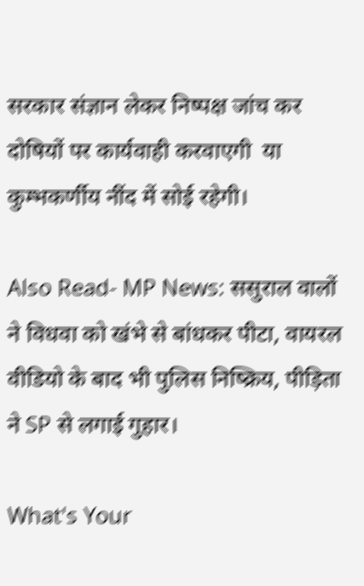सरकार संज्ञान लेकर निष्पक्ष जांच कर दोषियों पर कार्यवाही करवाएगी  या कुम्भकर्णीय नींद में सोई रहेगी।

Also Read- MP News: ससुराल वालों ने विधवा को खंभे से बांधकर पीटा, वायरल वीडियो के बाद भी पुलिस निष्क्रिय, पीड़िता ने SP से लगाई गुहार।

What's Your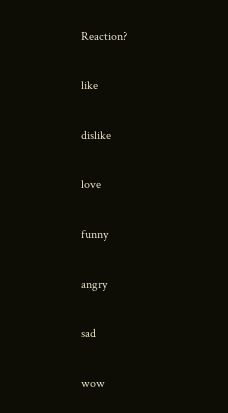Reaction?

like

dislike

love

funny

angry

sad

wow